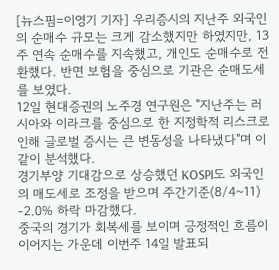[뉴스핌=이영기 기자] 우리증시의 지난주 외국인의 순매수 규모는 크게 감소했지만 하였지만, 13주 연속 순매수를 지속했고, 개인도 순매수로 전환했다. 반면 보험을 중심으로 기관은 순매도세를 보였다.
12일 현대증권의 노주경 연구원은 "지난주는 러시아와 이라크를 중심으로 한 지정학적 리스크로 인해 글로벌 증시는 큰 변동성을 나타냈다"며 이같이 분석했다.
경기부양 기대감으로 상승했던 KOSPI도 외국인의 매도세로 조정을 받으며 주간기준(8/4~11) -2.0% 하락 마감했다.
중국의 경기가 회복세를 보이며 긍정적인 흐름이 이어지는 가운데 이번주 14일 발표되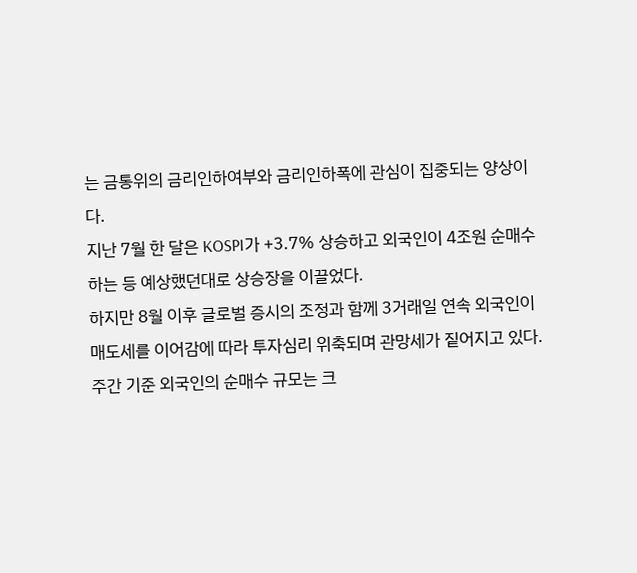는 금통위의 금리인하여부와 금리인하폭에 관심이 집중되는 양상이다.
지난 7월 한 달은 KOSPI가 +3.7% 상승하고 외국인이 4조원 순매수하는 등 예상했던대로 상승장을 이끌었다.
하지만 8월 이후 글로벌 증시의 조정과 함께 3거래일 연속 외국인이 매도세를 이어감에 따라 투자심리 위축되며 관망세가 짙어지고 있다.
주간 기준 외국인의 순매수 규모는 크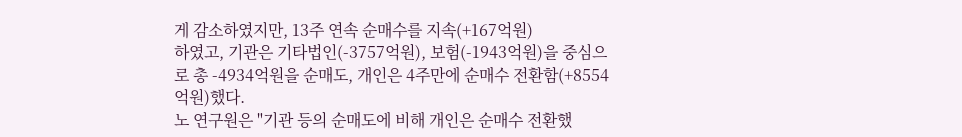게 감소하였지만, 13주 연속 순매수를 지속(+167억원)
하였고, 기관은 기타법인(-3757억원), 보험(-1943억원)을 중심으로 총 -4934억원을 순매도, 개인은 4주만에 순매수 전환함(+8554억원)했다.
노 연구원은 "기관 등의 순매도에 비해 개인은 순매수 전환했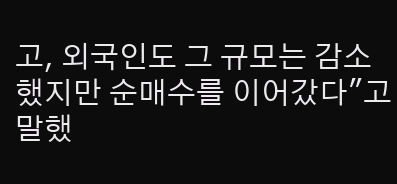고, 외국인도 그 규모는 감소했지만 순매수를 이어갔다"고 말했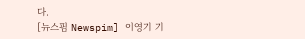다.
[뉴스핌 Newspim] 이영기 기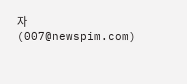자 (007@newspim.com)